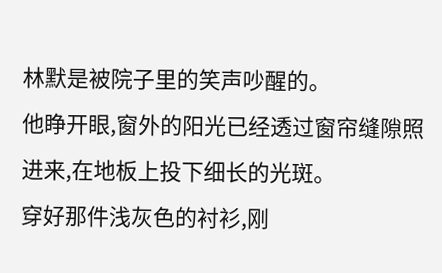林默是被院子里的笑声吵醒的。
他睁开眼,窗外的阳光已经透过窗帘缝隙照进来,在地板上投下细长的光斑。
穿好那件浅灰色的衬衫,刚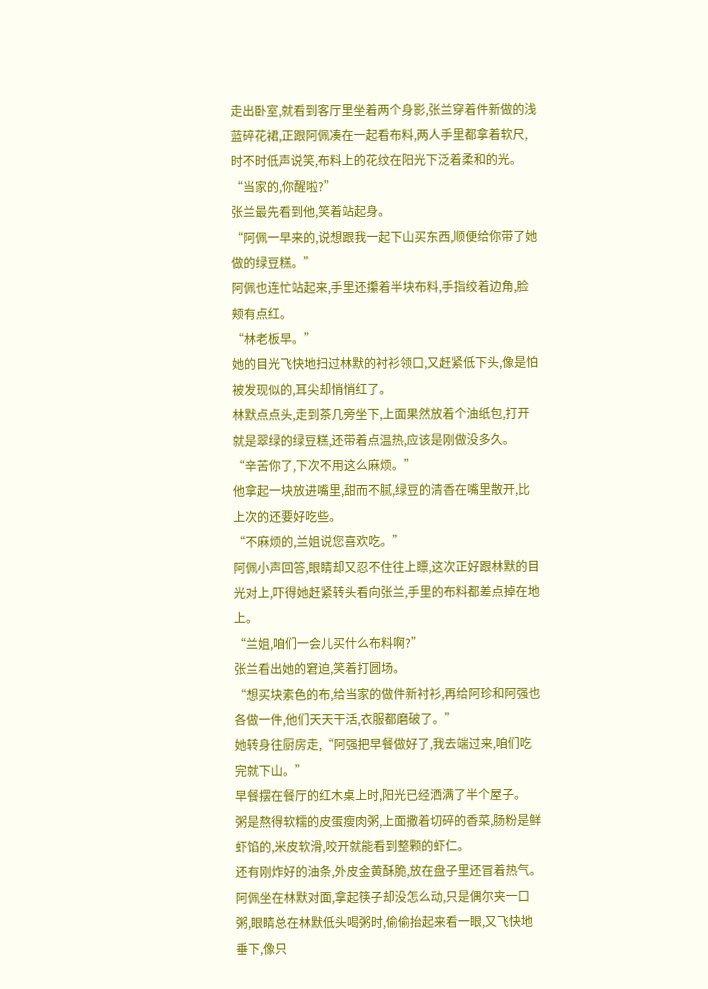走出卧室,就看到客厅里坐着两个身影,张兰穿着件新做的浅蓝碎花裙,正跟阿佩凑在一起看布料,两人手里都拿着软尺,时不时低声说笑,布料上的花纹在阳光下泛着柔和的光。
“当家的,你醒啦?”
张兰最先看到他,笑着站起身。
“阿佩一早来的,说想跟我一起下山买东西,顺便给你带了她做的绿豆糕。”
阿佩也连忙站起来,手里还攥着半块布料,手指绞着边角,脸颊有点红。
“林老板早。”
她的目光飞快地扫过林默的衬衫领口,又赶紧低下头,像是怕被发现似的,耳尖却悄悄红了。
林默点点头,走到茶几旁坐下,上面果然放着个油纸包,打开就是翠绿的绿豆糕,还带着点温热,应该是刚做没多久。
“辛苦你了,下次不用这么麻烦。”
他拿起一块放进嘴里,甜而不腻,绿豆的清香在嘴里散开,比上次的还要好吃些。
“不麻烦的,兰姐说您喜欢吃。”
阿佩小声回答,眼睛却又忍不住往上瞟,这次正好跟林默的目光对上,吓得她赶紧转头看向张兰,手里的布料都差点掉在地上。
“兰姐,咱们一会儿买什么布料啊?”
张兰看出她的窘迫,笑着打圆场。
“想买块素色的布,给当家的做件新衬衫,再给阿珍和阿强也各做一件,他们天天干活,衣服都磨破了。”
她转身往厨房走,“阿强把早餐做好了,我去端过来,咱们吃完就下山。”
早餐摆在餐厅的红木桌上时,阳光已经洒满了半个屋子。
粥是熬得软糯的皮蛋瘦肉粥,上面撒着切碎的香菜,肠粉是鲜虾馅的,米皮软滑,咬开就能看到整颗的虾仁。
还有刚炸好的油条,外皮金黄酥脆,放在盘子里还冒着热气。
阿佩坐在林默对面,拿起筷子却没怎么动,只是偶尔夹一口粥,眼睛总在林默低头喝粥时,偷偷抬起来看一眼,又飞快地垂下,像只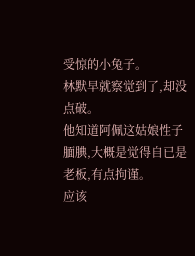受惊的小兔子。
林默早就察觉到了,却没点破。
他知道阿佩这姑娘性子腼腆,大概是觉得自已是老板,有点拘谨。
应该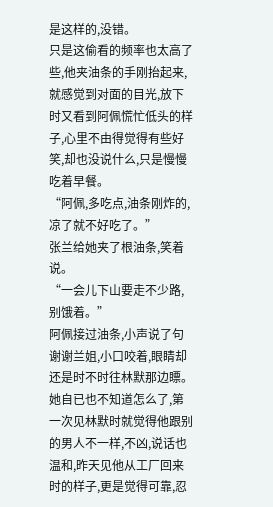是这样的,没错。
只是这偷看的频率也太高了些,他夹油条的手刚抬起来,就感觉到对面的目光,放下时又看到阿佩慌忙低头的样子,心里不由得觉得有些好笑,却也没说什么,只是慢慢吃着早餐。
“阿佩,多吃点,油条刚炸的,凉了就不好吃了。”
张兰给她夹了根油条,笑着说。
“一会儿下山要走不少路,别饿着。”
阿佩接过油条,小声说了句谢谢兰姐,小口咬着,眼睛却还是时不时往林默那边瞟。
她自已也不知道怎么了,第一次见林默时就觉得他跟别的男人不一样,不凶,说话也温和,昨天见他从工厂回来时的样子,更是觉得可靠,忍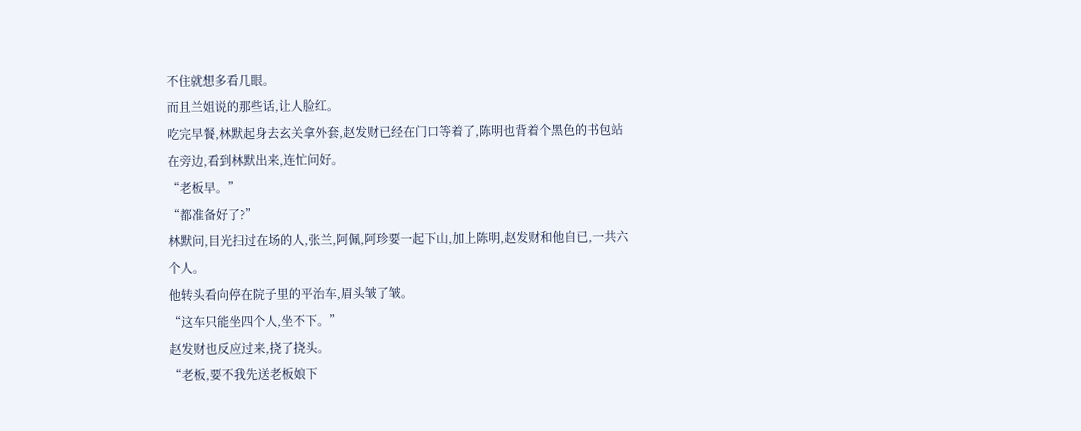不住就想多看几眼。
而且兰姐说的那些话,让人脸红。
吃完早餐,林默起身去玄关拿外套,赵发财已经在门口等着了,陈明也背着个黑色的书包站在旁边,看到林默出来,连忙问好。
“老板早。”
“都准备好了?”
林默问,目光扫过在场的人,张兰,阿佩,阿珍要一起下山,加上陈明,赵发财和他自已,一共六个人。
他转头看向停在院子里的平治车,眉头皱了皱。
“这车只能坐四个人,坐不下。”
赵发财也反应过来,挠了挠头。
“老板,要不我先送老板娘下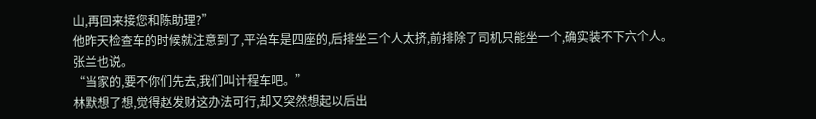山,再回来接您和陈助理?”
他昨天检查车的时候就注意到了,平治车是四座的,后排坐三个人太挤,前排除了司机只能坐一个,确实装不下六个人。
张兰也说。
“当家的,要不你们先去,我们叫计程车吧。”
林默想了想,觉得赵发财这办法可行,却又突然想起以后出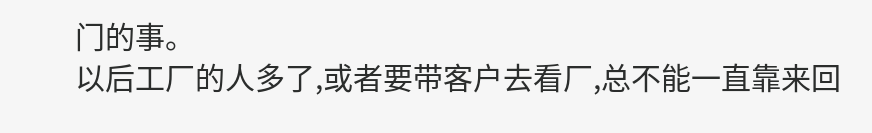门的事。
以后工厂的人多了,或者要带客户去看厂,总不能一直靠来回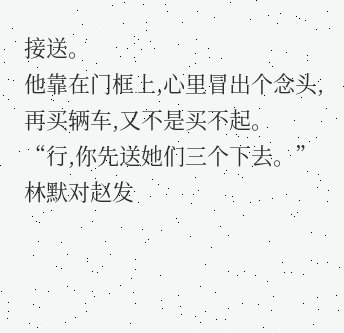接送。
他靠在门框上,心里冒出个念头,再买辆车,又不是买不起。
“行,你先送她们三个下去。”
林默对赵发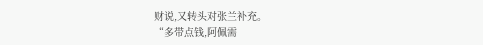财说,又转头对张兰补充。
“多带点钱,阿佩需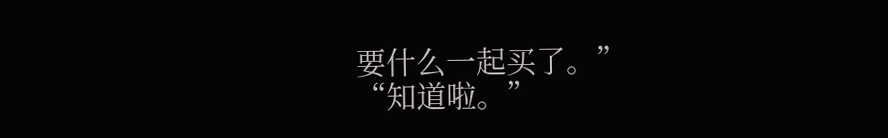要什么一起买了。”
“知道啦。”